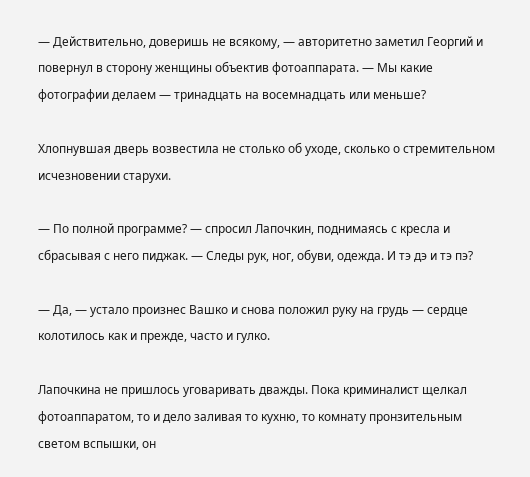— Действительно, доверишь не всякому, — авторитетно заметил Георгий и повернул в сторону женщины объектив фотоаппарата. — Мы какие фотографии делаем — тринадцать на восемнадцать или меньше?

Хлопнувшая дверь возвестила не столько об уходе, сколько о стремительном исчезновении старухи.

— По полной программе? — спросил Лапочкин, поднимаясь с кресла и сбрасывая с него пиджак. — Следы рук, ног, обуви, одежда. И тэ дэ и тэ пэ?

— Да, — устало произнес Вашко и снова положил руку на грудь — сердце колотилось как и прежде, часто и гулко.

Лапочкина не пришлось уговаривать дважды. Пока криминалист щелкал фотоаппаратом, то и дело заливая то кухню, то комнату пронзительным светом вспышки, он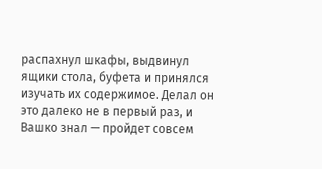распахнул шкафы, выдвинул ящики стола, буфета и принялся изучать их содержимое. Делал он это далеко не в первый раз, и Вашко знал — пройдет совсем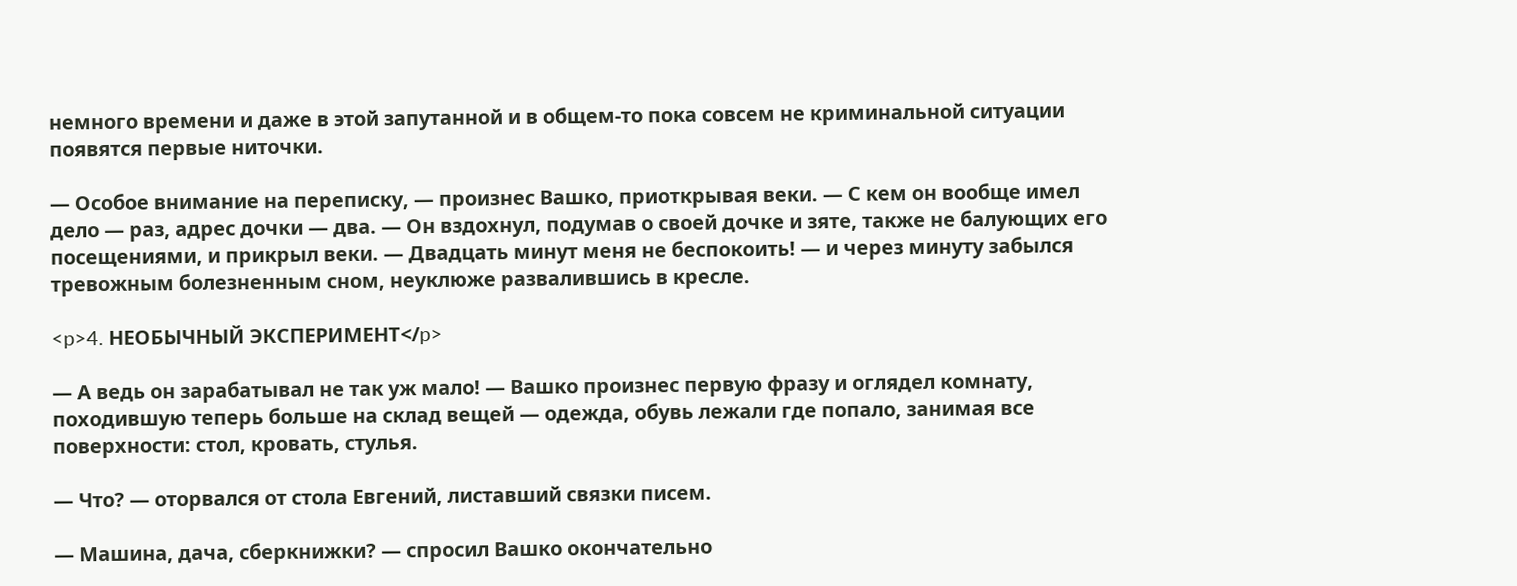немного времени и даже в этой запутанной и в общем-то пока совсем не криминальной ситуации появятся первые ниточки.

— Особое внимание на переписку, — произнес Вашко, приоткрывая веки. — С кем он вообще имел дело — раз, адрес дочки — два. — Он вздохнул, подумав о своей дочке и зяте, также не балующих его посещениями, и прикрыл веки. — Двадцать минут меня не беспокоить! — и через минуту забылся тревожным болезненным сном, неуклюже развалившись в кресле.

<p>4. НЕОБЫЧНЫЙ ЭКСПЕРИМЕНТ</p>

— А ведь он зарабатывал не так уж мало! — Вашко произнес первую фразу и оглядел комнату, походившую теперь больше на склад вещей — одежда, обувь лежали где попало, занимая все поверхности: стол, кровать, стулья.

— Что? — оторвался от стола Евгений, листавший связки писем.

— Машина, дача, сберкнижки? — спросил Вашко окончательно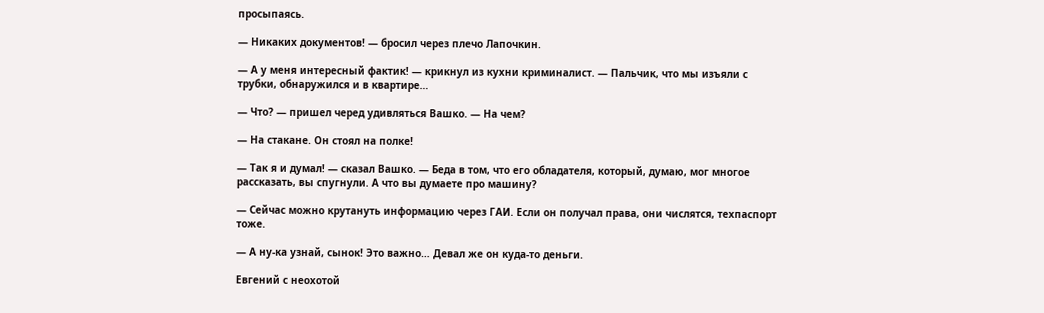просыпаясь.

— Никаких документов! — бросил через плечо Лапочкин.

— А у меня интересный фактик! — крикнул из кухни криминалист. — Пальчик, что мы изъяли с трубки, обнаружился и в квартире…

— Что? — пришел черед удивляться Вашко. — На чем?

— На стакане. Он стоял на полке!

— Так я и думал! — сказал Вашко. — Беда в том, что его обладателя, который, думаю, мог многое рассказать, вы спугнули. А что вы думаете про машину?

— Сейчас можно крутануть информацию через ГАИ. Если он получал права, они числятся, техпаспорт тоже.

— А ну-ка узнай, сынок! Это важно… Девал же он куда-то деньги.

Евгений с неохотой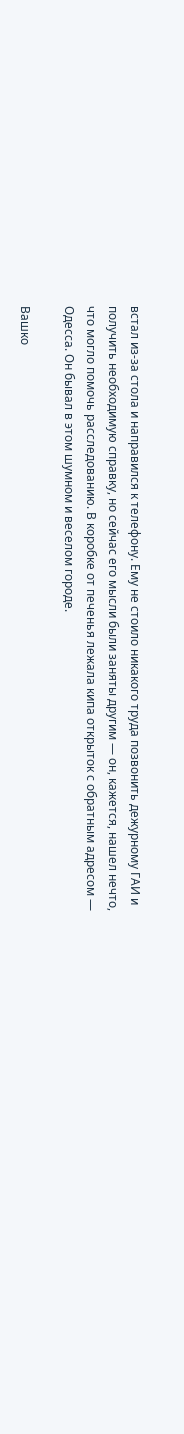встал из-за стола и направился к телефону. Ему не стоило никакого труда позвонить дежурному ГАИ и получить необходимую справку, но сейчас его мысли были заняты другим — он, кажется, нашел нечто, что могло помочь расследованию. В коробке от печенья лежала кипа открыток с обратным адресом — Одесса. Он бывал в этом шумном и веселом городе.

Вашко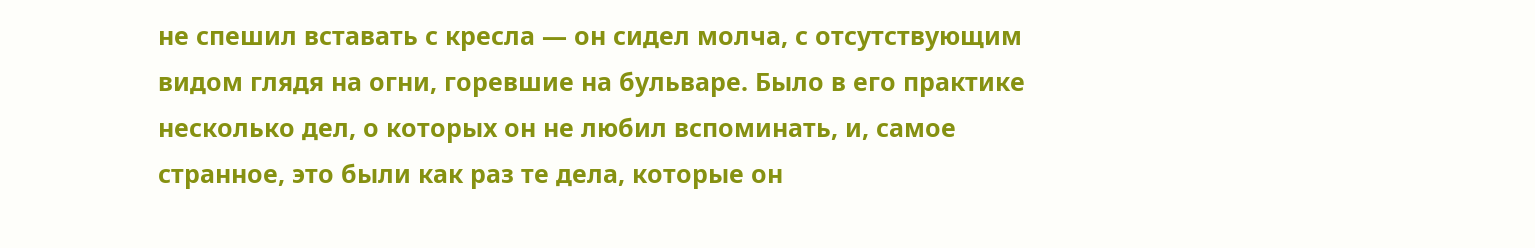не спешил вставать с кресла — он сидел молча, с отсутствующим видом глядя на огни, горевшие на бульваре. Было в его практике несколько дел, о которых он не любил вспоминать, и, самое странное, это были как раз те дела, которые он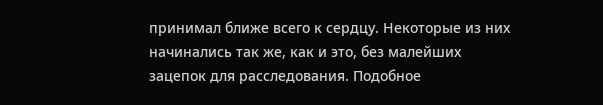принимал ближе всего к сердцу. Некоторые из них начинались так же, как и это, без малейших зацепок для расследования. Подобное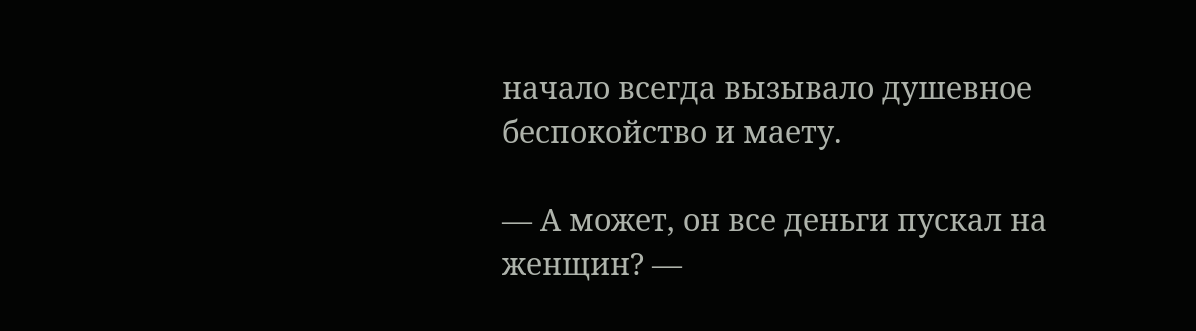начало всегда вызывало душевное беспокойство и маету.

— А может, он все деньги пускал на женщин? —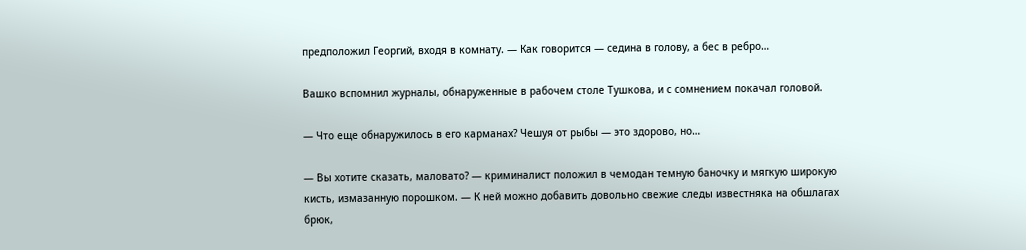предположил Георгий, входя в комнату. — Как говорится — седина в голову, а бес в ребро…

Вашко вспомнил журналы, обнаруженные в рабочем столе Тушкова, и с сомнением покачал головой.

— Что еще обнаружилось в его карманах? Чешуя от рыбы — это здорово, но…

— Вы хотите сказать, маловато? — криминалист положил в чемодан темную баночку и мягкую широкую кисть, измазанную порошком. — К ней можно добавить довольно свежие следы известняка на обшлагах брюк,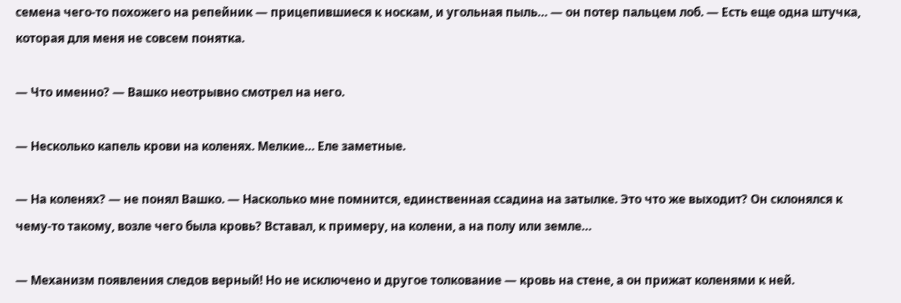семена чего-то похожего на репейник — прицепившиеся к носкам, и угольная пыль… — он потер пальцем лоб. — Есть еще одна штучка, которая для меня не совсем понятка.

— Что именно? — Вашко неотрывно смотрел на него.

— Несколько капель крови на коленях. Мелкие… Еле заметные.

— На коленях? — не понял Вашко. — Насколько мне помнится, единственная ссадина на затылке. Это что же выходит? Он склонялся к чему-то такому, возле чего была кровь? Вставал, к примеру, на колени, а на полу или земле…

— Механизм появления следов верный! Но не исключено и другое толкование — кровь на стене, а он прижат коленями к ней.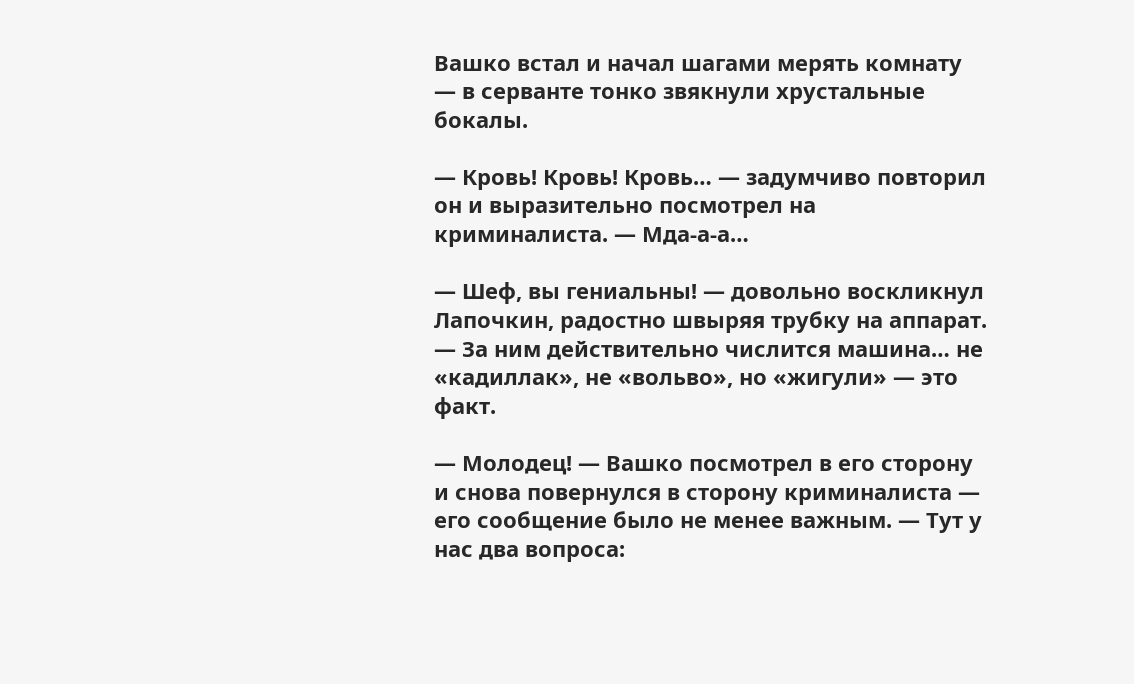Вашко встал и начал шагами мерять комнату — в серванте тонко звякнули хрустальные бокалы.

— Кровь! Кровь! Кровь… — задумчиво повторил он и выразительно посмотрел на криминалиста. — Мда-а-а…

— Шеф, вы гениальны! — довольно воскликнул Лапочкин, радостно швыряя трубку на аппарат. — За ним действительно числится машина… не «кадиллак», не «вольво», но «жигули» — это факт.

— Молодец! — Вашко посмотрел в его сторону и снова повернулся в сторону криминалиста — его сообщение было не менее важным. — Тут у нас два вопроса: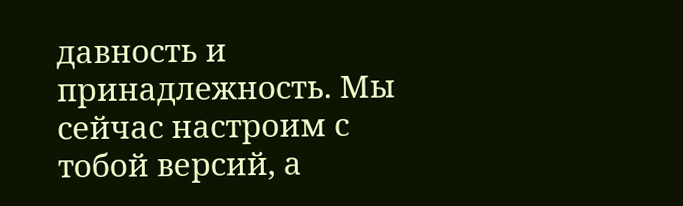давность и принадлежность. Мы сейчас настроим с тобой версий, а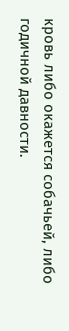кровь либо окажется собачьей, либо годичной давности.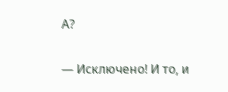А?

— Исключено! И то, и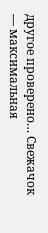другое проверено… Свежачок — максимальная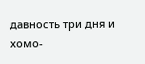давность три дня и хомо-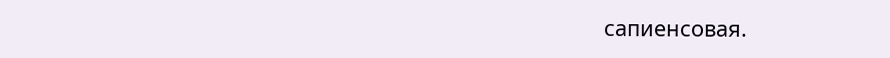сапиенсовая.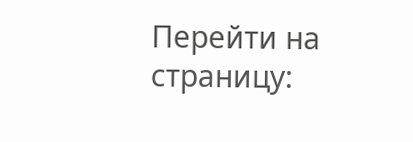Перейти на страницу: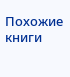Похожие книги